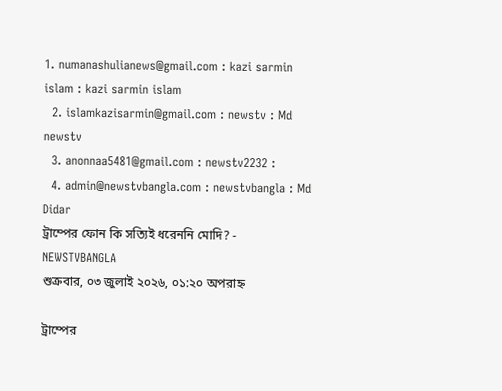1. numanashulianews@gmail.com : kazi sarmin islam : kazi sarmin islam
  2. islamkazisarmin@gmail.com : newstv : Md newstv
  3. anonnaa5481@gmail.com : newstv2232 :
  4. admin@newstvbangla.com : newstvbangla : Md Didar
ট্রাম্পের ফোন কি সত্যিই ধরেননি মোদি? - NEWSTVBANGLA
শুক্রবার, ০৩ জুলাই ২০২৬, ০১:২০ অপরাহ্ন

ট্রাম্পের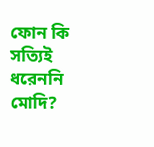ফোন কি সত্যিই ধরেননি মোদি?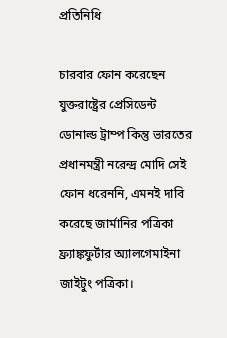প্রতিনিধি

চারবার ফোন করেছেন যুক্তরাষ্ট্রের প্রেসিডেন্ট ডোনাল্ড ট্রাম্প কিন্তু ভারতের প্রধানমন্ত্রী নরেন্দ্র মোদি সেই ফোন ধরেননি, এমনই দাবি করেছে জার্মানির পত্রিকা ফ্র্যাঙ্কফুর্টার অ্যালগেমাইনা জাইটুং পত্রিকা।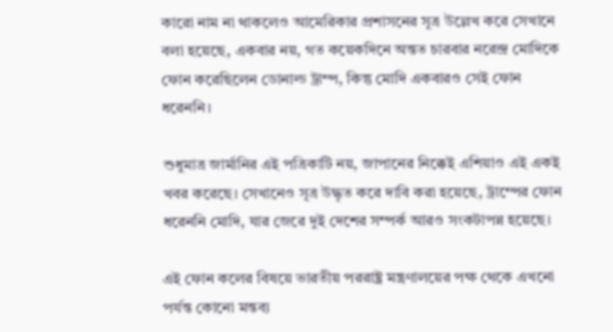কারো নাম না থাকলেও আমেরিকার প্রশাসনের সূত্র উল্লেখ করে সেখানে বলা হয়েছে, একবার নয়, গত কয়েকদিনে অন্তত চারবার নরেন্দ্র মোদিকে ফোন করেছিলেন ডোনাল্ড ট্রাম্প, কিন্তু মোদি একবারও সেই ফোন ধরেননি।

শুধুমাত্র জার্মানির এই পত্রিকাটি নয়, জাপানের নিক্কেই এশিয়াও এই একই খবর করেছে। সেখানেও সূত্র উদ্ধৃত করে দাবি করা হয়েছে, ট্রাম্পের ফোন ধরেননি মোদি, যার জেরে দুই দেশের সম্পর্ক আরও সংকটাপন্ন হয়েছে।

এই ফোন কলের বিষয়ে ভারতীয় পররাষ্ট্র মন্ত্রণালয়ের পক্ষ থেকে এখনো পর্যন্ত কোনো মন্তব্য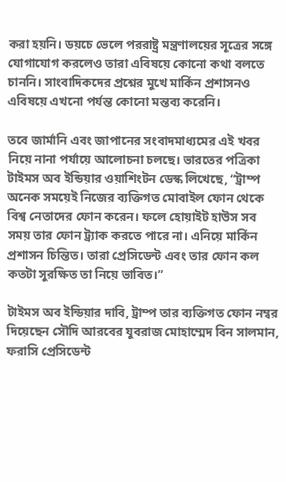করা হয়নি। ডয়চে ভেলে পররাষ্ট্র মন্ত্রণালয়ের সূত্রের সঙ্গে যোগাযোগ করলেও তারা এবিষয়ে কোনো কথা বলতে চাননি। সাংবাদিকদের প্রশ্নের মুখে মার্কিন প্রশাসনও এবিষয়ে এখনো পর্যন্ত কোনো মন্তব্য করেনি।

তবে জার্মানি এবং জাপানের সংবাদমাধ্যমের এই খবর নিয়ে নানা পর্যায়ে আলোচনা চলছে। ভারতের পত্রিকা টাইমস অব ইন্ডিয়ার ওয়াশিংটন ডেস্ক লিখেছে, “ট্রাম্প অনেক সময়েই নিজের ব্যক্তিগত মোবাইল ফোন থেকে বিশ্ব নেতাদের ফোন করেন। ফলে হোয়াইট হাউস সব সময় তার ফোন ট্র্যাক করতে পারে না। এনিয়ে মার্কিন প্রশাসন চিন্তিত। তারা প্রেসিডেন্ট এবং তার ফোন কল কতটা সুরক্ষিত তা নিয়ে ভাবিত।”

টাইমস অব ইন্ডিয়ার দাবি, ট্রাম্প তার ব্যক্তিগত ফোন নম্বর দিয়েছেন সৌদি আরবের যুবরাজ মোহাম্মেদ বিন সালমান, ফরাসি প্রেসিডেন্ট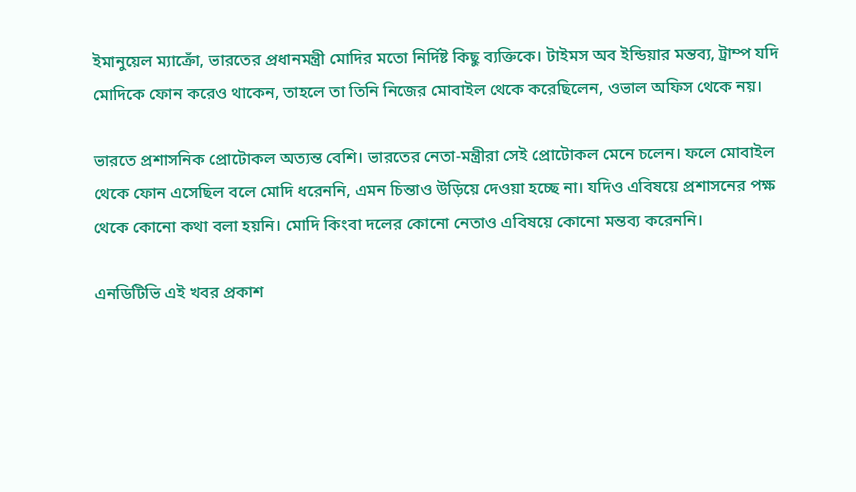ইমানুয়েল ম্যাক্রোঁ, ভারতের প্রধানমন্ত্রী মোদির মতো নির্দিষ্ট কিছু ব্যক্তিকে। টাইমস অব ইন্ডিয়ার মন্তব্য, ট্রাম্প যদি মোদিকে ফোন করেও থাকেন, তাহলে তা তিনি নিজের মোবাইল থেকে করেছিলেন, ওভাল অফিস থেকে নয়।

ভারতে প্রশাসনিক প্রোটোকল অত্যন্ত বেশি। ভারতের নেতা-মন্ত্রীরা সেই প্রোটোকল মেনে চলেন। ফলে মোবাইল থেকে ফোন এসেছিল বলে মোদি ধরেননি, এমন চিন্তাও উড়িয়ে দেওয়া হচ্ছে না। যদিও এবিষয়ে প্রশাসনের পক্ষ থেকে কোনো কথা বলা হয়নি। মোদি কিংবা দলের কোনো নেতাও এবিষয়ে কোনো মন্তব্য করেননি।

এনডিটিভি এই খবর প্রকাশ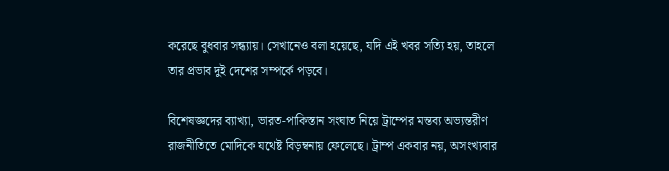করেছে বুধবার সন্ধ্যায়। সেখানেও বলা হয়েছে, যদি এই খবর সত্যি হয়, তাহলে তার প্রভাব দুই দেশের সম্পর্কে পড়বে।

বিশেষজ্ঞদের ব্যাখ্যা, ভারত-পাকিস্তান সংঘাত নিয়ে ট্রাম্পের মন্তব্য অভ্যন্তরীণ রাজনীতিতে মোদিকে যথেষ্ট বিড়ম্বনায় ফেলেছে। ট্রাম্প একবার নয়, অসংখ্যবার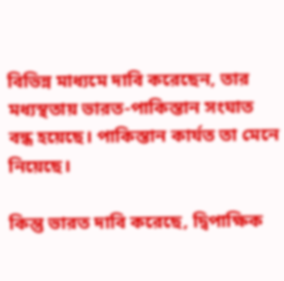বিভিন্ন মাধ্যমে দাবি করেছেন, তার মধ্যস্থতায় ভারত-পাকিস্তান সংঘাত বন্ধ হয়েছে। পাকিস্তান কার্যত তা মেনে নিয়েছে।

কিন্তু ভারত দাবি করেছে, দ্বিপাক্ষিক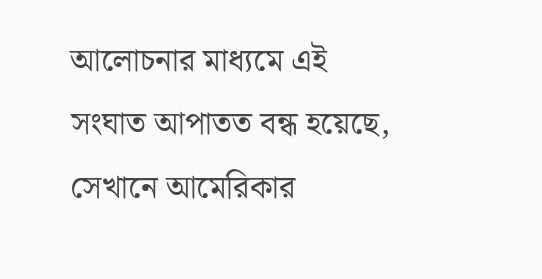আলোচনার মাধ্যমে এই সংঘাত আপাতত বন্ধ হয়েছে, সেখানে আমেরিকার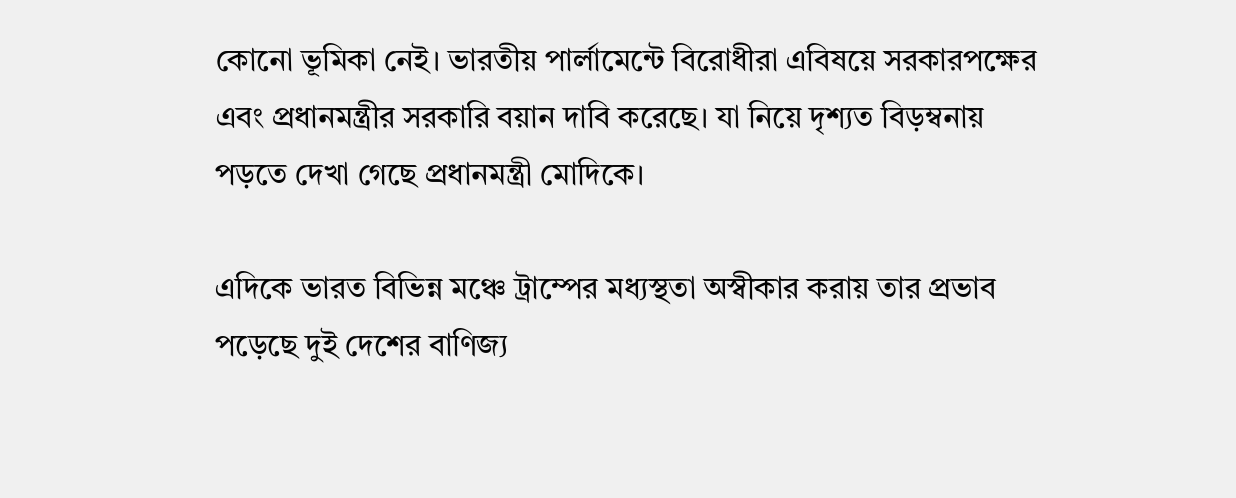কোনো ভূমিকা নেই। ভারতীয় পার্লামেন্টে বিরোধীরা এবিষয়ে সরকারপক্ষের এবং প্রধানমন্ত্রীর সরকারি বয়ান দাবি করেছে। যা নিয়ে দৃশ্যত বিড়ম্বনায় পড়তে দেখা গেছে প্রধানমন্ত্রী মোদিকে।

এদিকে ভারত বিভিন্ন মঞ্চে ট্রাম্পের মধ্যস্থতা অস্বীকার করায় তার প্রভাব পড়েছে দুই দেশের বাণিজ্য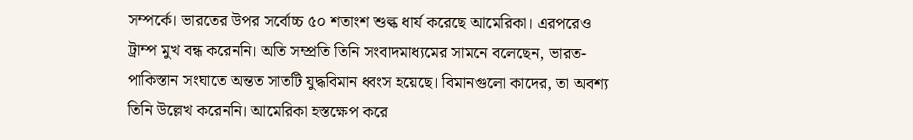সম্পর্কে। ভারতের উপর সর্বোচ্চ ৫০ শতাংশ শুল্ক ধার্য করেছে আমেরিকা। এরপরেও ট্রাম্প মুখ বন্ধ করেননি। অতি সম্প্রতি তিনি সংবাদমাধ্যমের সামনে বলেছেন, ভারত-পাকিস্তান সংঘাতে অন্তত সাতটি যুদ্ধবিমান ধ্বংস হয়েছে। বিমানগুলো কাদের, তা অবশ্য তিনি উল্লেখ করেননি। আমেরিকা হস্তক্ষেপ করে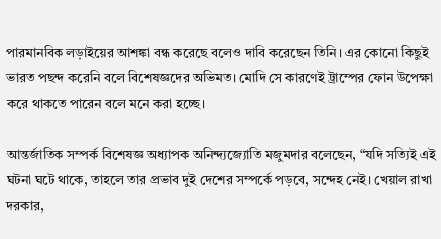পারমানবিক লড়াইয়ের আশঙ্কা বন্ধ করেছে বলেও দাবি করেছেন তিনি। এর কোনো কিছুই ভারত পছন্দ করেনি বলে বিশেষজ্ঞদের অভিমত। মোদি সে কারণেই ট্রাম্পের ফোন উপেক্ষা করে থাকতে পারেন বলে মনে করা হচ্ছে।

আন্তর্জাতিক সম্পর্ক বিশেষজ্ঞ অধ্যাপক অনিন্দ্যজ্যোতি মজুমদার বলেছেন, “যদি সত্যিই এই ঘটনা ঘটে থাকে, তাহলে তার প্রভাব দুই দেশের সম্পর্কে পড়বে, সন্দেহ নেই। খেয়াল রাখা দরকার,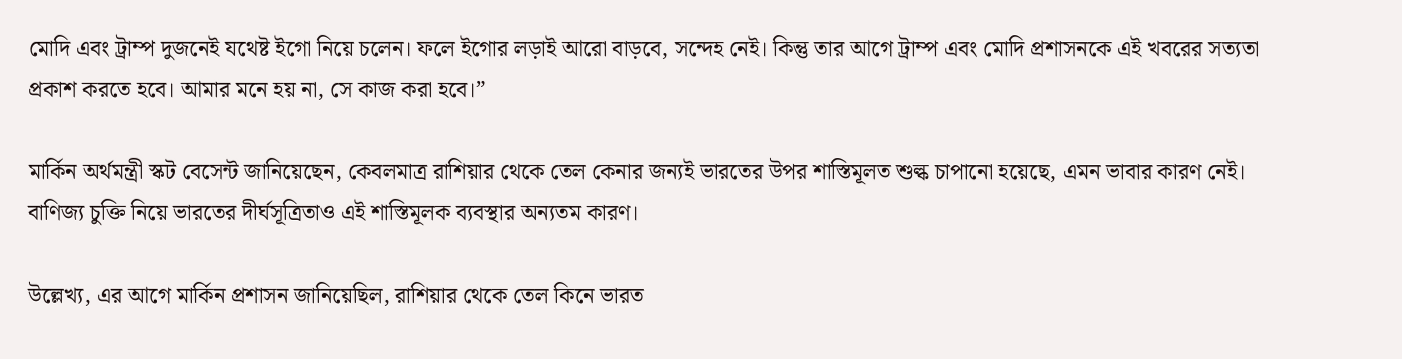মোদি এবং ট্রাম্প দুজনেই যথেষ্ট ইগো নিয়ে চলেন। ফলে ইগোর লড়াই আরো বাড়বে, সন্দেহ নেই। কিন্তু তার আগে ট্রাম্প এবং মোদি প্রশাসনকে এই খবরের সত্যতা প্রকাশ করতে হবে। আমার মনে হয় না, সে কাজ করা হবে।”

মার্কিন অর্থমন্ত্রী স্কট বেসেন্ট জানিয়েছেন, কেবলমাত্র রাশিয়ার থেকে তেল কেনার জন্যই ভারতের উপর শাস্তিমূলত শুল্ক চাপানো হয়েছে, এমন ভাবার কারণ নেই। বাণিজ্য চুক্তি নিয়ে ভারতের দীর্ঘসূত্রিতাও এই শাস্তিমূলক ব্যবস্থার অন্যতম কারণ।

উল্লেখ্য, এর আগে মার্কিন প্রশাসন জানিয়েছিল, রাশিয়ার থেকে তেল কিনে ভারত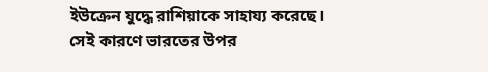ইউক্রেন যুদ্ধে রাশিয়াকে সাহায্য করেছে। সেই কারণে ভারতের উপর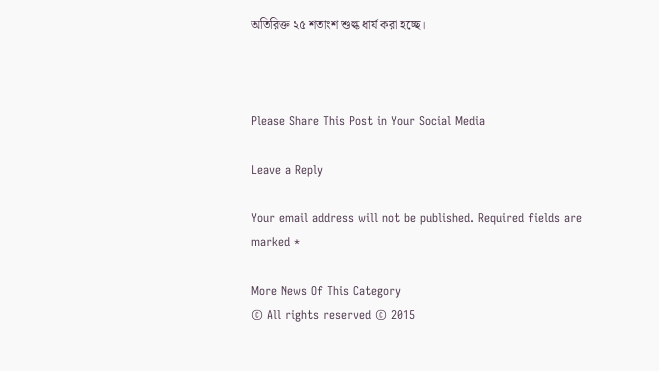অতিরিক্ত ২৫ শতাংশ শুল্ক ধার্য করা হচ্ছে।



Please Share This Post in Your Social Media

Leave a Reply

Your email address will not be published. Required fields are marked *

More News Of This Category
© All rights reserved © 2015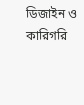ডিজাইন ও কারিগরি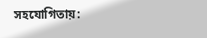সহযোগিতায়: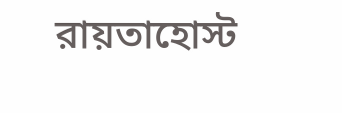রায়তাহোস্ট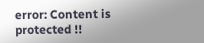error: Content is protected !!